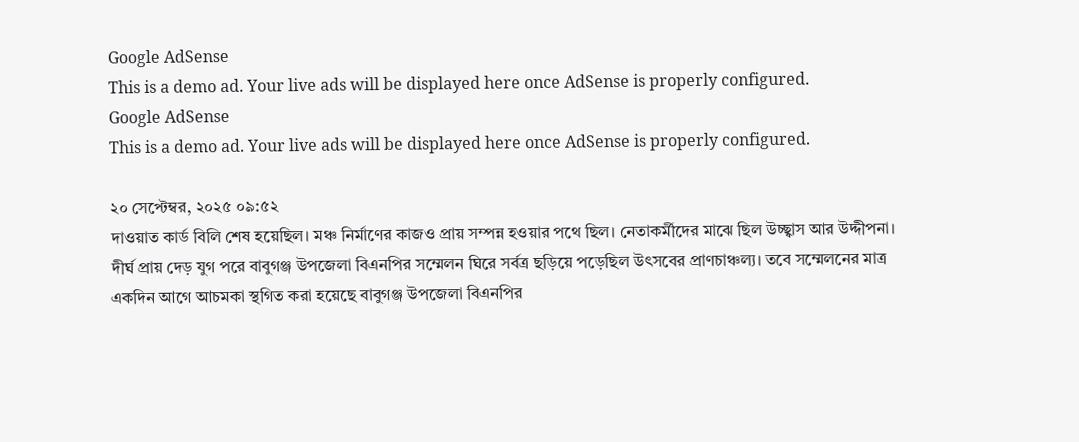Google AdSense
This is a demo ad. Your live ads will be displayed here once AdSense is properly configured.
Google AdSense
This is a demo ad. Your live ads will be displayed here once AdSense is properly configured.

২০ সেপ্টেম্বর, ২০২৫ ০৯:৫২
দাওয়াত কার্ড বিলি শেষ হয়েছিল। মঞ্চ নির্মাণের কাজও প্রায় সম্পন্ন হওয়ার পথে ছিল। নেতাকর্মীদের মাঝে ছিল উচ্ছ্বাস আর উদ্দীপনা। দীর্ঘ প্রায় দেড় যুগ পরে বাবুগঞ্জ উপজেলা বিএনপির সম্মেলন ঘিরে সর্বত্র ছড়িয়ে পড়েছিল উৎসবের প্রাণচাঞ্চল্য। তবে সম্মেলনের মাত্র একদিন আগে আচমকা স্থগিত করা হয়েছে বাবুগঞ্জ উপজেলা বিএনপির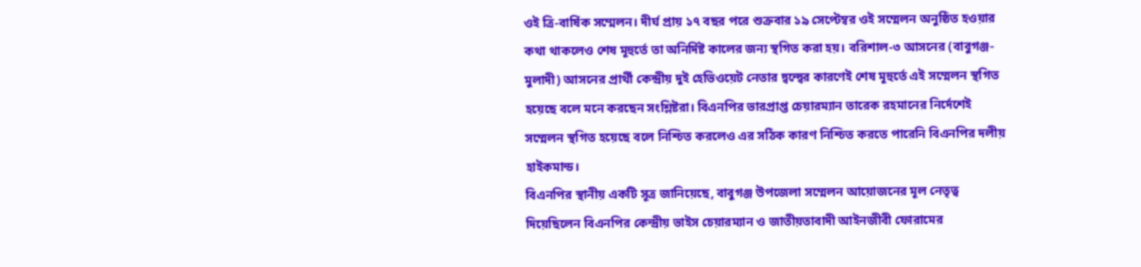ওই ত্রি-বার্ষিক সম্মেলন। দীর্ঘ প্রায় ১৭ বছর পরে শুক্রবার ১৯ সেপ্টেম্বর ওই সম্মেলন অনুষ্ঠিত হওয়ার কথা থাকলেও শেষ মূহুর্তে তা অনির্দিষ্ট কালের জন্য স্থগিত করা হয়। বরিশাল-৩ আসনের (বাবুগঞ্জ-মুলাদী) আসনের প্রার্থী কেন্দ্রীয় দুই হেভিওয়েট নেতার দ্বন্দ্বের কারণেই শেষ মূহুর্তে এই সম্মেলন স্থগিত হয়েছে বলে মনে করছেন সংশ্লিষ্টরা। বিএনপির ভারপ্রাপ্ত চেয়ারম্যান তারেক রহমানের নির্দেশেই সম্মেলন স্থগিত হয়েছে বলে নিশ্চিত করলেও এর সঠিক কারণ নিশ্চিত করতে পারেনি বিএনপির দলীয় হাইকমান্ড।
বিএনপির স্থানীয় একটি সূত্র জানিয়েছে, বাবুগঞ্জ উপজেলা সম্মেলন আয়োজনের মূল নেতৃত্ব দিয়েছিলেন বিএনপির কেন্দ্রীয় ভাইস চেয়ারম্যান ও জাতীয়তাবাদী আইনজীবী ফোরামের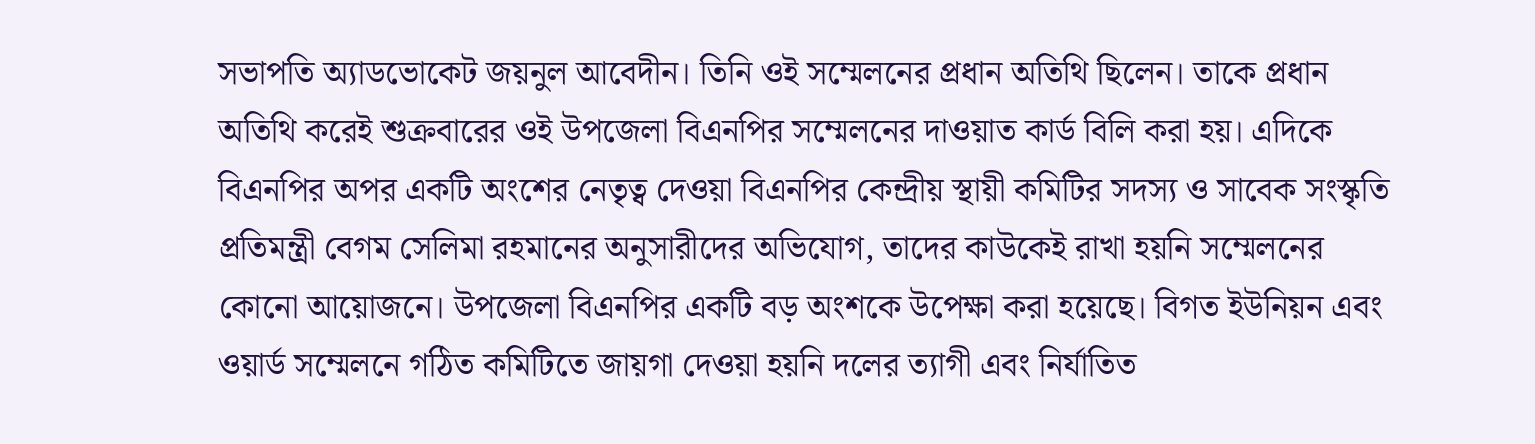সভাপতি অ্যাডভোকেট জয়নুল আবেদীন। তিনি ওই সম্মেলনের প্রধান অতিথি ছিলেন। তাকে প্রধান অতিথি করেই শুক্রবারের ওই উপজেলা বিএনপির সম্মেলনের দাওয়াত কার্ড বিলি করা হয়। এদিকে বিএনপির অপর একটি অংশের নেতৃত্ব দেওয়া বিএনপির কেন্দ্রীয় স্থায়ী কমিটির সদস্য ও সাবেক সংস্কৃতি প্রতিমন্ত্রী বেগম সেলিমা রহমানের অনুসারীদের অভিযোগ, তাদের কাউকেই রাখা হয়নি সম্মেলনের কোনো আয়োজনে। উপজেলা বিএনপির একটি বড় অংশকে উপেক্ষা করা হয়েছে। বিগত ইউনিয়ন এবং ওয়ার্ড সম্মেলনে গঠিত কমিটিতে জায়গা দেওয়া হয়নি দলের ত্যাগী এবং নির্যাতিত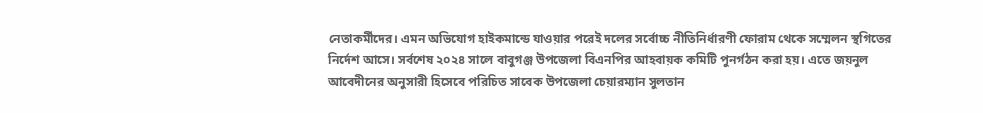নেতাকর্মীদের। এমন অভিযোগ হাইকমান্ডে যাওয়ার পরেই দলের সর্বোচ্চ নীতিনির্ধারণী ফোরাম থেকে সম্মেলন স্থগিতের নির্দেশ আসে। সর্বশেষ ২০২৪ সালে বাবুগঞ্জ উপজেলা বিএনপির আহবায়ক কমিটি পুনর্গঠন করা হয়। এতে জয়নুল আবেদীনের অনুসারী হিসেবে পরিচিত সাবেক উপজেলা চেয়ারম্যান সুলতান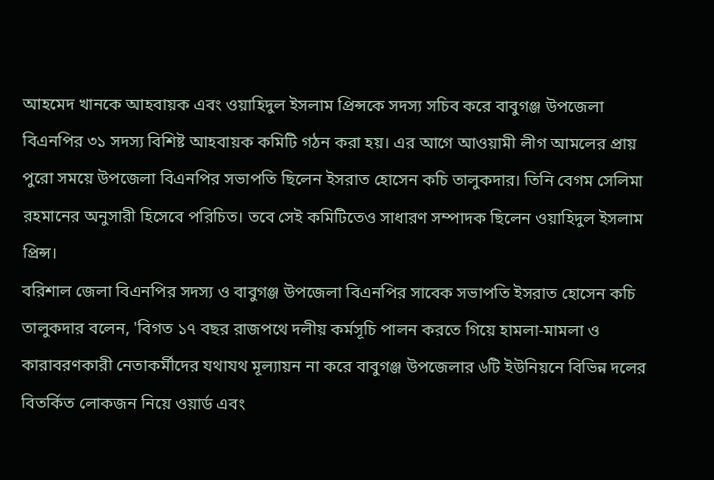আহমেদ খানকে আহবায়ক এবং ওয়াহিদুল ইসলাম প্রিন্সকে সদস্য সচিব করে বাবুগঞ্জ উপজেলা বিএনপির ৩১ সদস্য বিশিষ্ট আহবায়ক কমিটি গঠন করা হয়। এর আগে আওয়ামী লীগ আমলের প্রায় পুরো সময়ে উপজেলা বিএনপির সভাপতি ছিলেন ইসরাত হোসেন কচি তালুকদার। তিনি বেগম সেলিমা রহমানের অনুসারী হিসেবে পরিচিত। তবে সেই কমিটিতেও সাধারণ সম্পাদক ছিলেন ওয়াহিদুল ইসলাম প্রিন্স।
বরিশাল জেলা বিএনপির সদস্য ও বাবুগঞ্জ উপজেলা বিএনপির সাবেক সভাপতি ইসরাত হোসেন কচি তালুকদার বলেন, 'বিগত ১৭ বছর রাজপথে দলীয় কর্মসূচি পালন করতে গিয়ে হামলা-মামলা ও কারাবরণকারী নেতাকর্মীদের যথাযথ মূল্যায়ন না করে বাবুগঞ্জ উপজেলার ৬টি ইউনিয়নে বিভিন্ন দলের বিতর্কিত লোকজন নিয়ে ওয়ার্ড এবং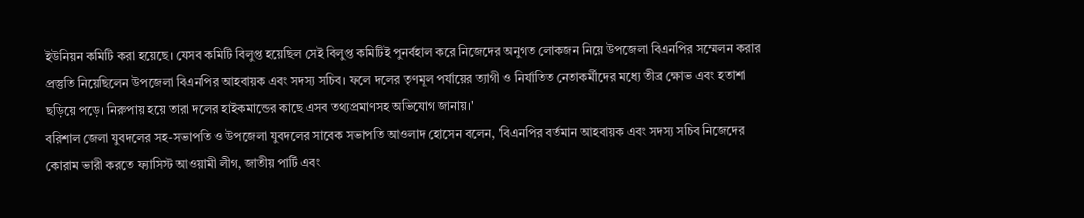ইউনিয়ন কমিটি করা হয়েছে। যেসব কমিটি বিলুপ্ত হয়েছিল সেই বিলুপ্ত কমিটিই পুনর্বহাল করে নিজেদের অনুগত লোকজন নিয়ে উপজেলা বিএনপির সম্মেলন করার প্রস্তুতি নিয়েছিলেন উপজেলা বিএনপির আহবায়ক এবং সদস্য সচিব। ফলে দলের তৃণমূল পর্যায়ের ত্যাগী ও নির্যাতিত নেতাকর্মীদের মধ্যে তীব্র ক্ষোভ এবং হতাশা ছড়িয়ে পড়ে। নিরুপায় হয়ে তারা দলের হাইকমান্ডের কাছে এসব তথ্যপ্রমাণসহ অভিযোগ জানায়।'
বরিশাল জেলা যুবদলের সহ-সভাপতি ও উপজেলা যুবদলের সাবেক সভাপতি আওলাদ হোসেন বলেন, 'বিএনপির বর্তমান আহবায়ক এবং সদস্য সচিব নিজেদের কোরাম ভারী করতে ফ্যাসিস্ট আওয়ামী লীগ, জাতীয় পার্টি এবং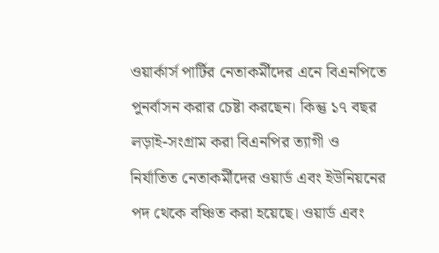ওয়ার্কার্স পার্টির নেতাকর্মীদের এনে বিএনপিতে পুনর্বাসন করার চেষ্টা করছেন। কিন্তু ১৭ বছর লড়াই-সংগ্রাম করা বিএনপির ত্যাগী ও নির্যাতিত নেতাকর্মীদের ওয়ার্ড এবং ইউনিয়নের পদ থেকে বঞ্চিত করা হয়েছে। ওয়ার্ড এবং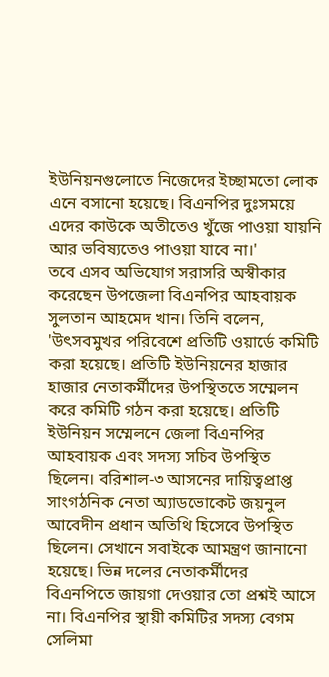ইউনিয়নগুলোতে নিজেদের ইচ্ছামতো লোক এনে বসানো হয়েছে। বিএনপির দুঃসময়ে এদের কাউকে অতীতেও খুঁজে পাওয়া যায়নি আর ভবিষ্যতেও পাওয়া যাবে না।'
তবে এসব অভিযোগ সরাসরি অস্বীকার করেছেন উপজেলা বিএনপির আহবায়ক সুলতান আহমেদ খান। তিনি বলেন, 'উৎসবমুখর পরিবেশে প্রতিটি ওয়ার্ডে কমিটি করা হয়েছে। প্রতিটি ইউনিয়নের হাজার হাজার নেতাকর্মীদের উপস্থিততে সম্মেলন করে কমিটি গঠন করা হয়েছে। প্রতিটি ইউনিয়ন সম্মেলনে জেলা বিএনপির আহবায়ক এবং সদস্য সচিব উপস্থিত ছিলেন। বরিশাল-৩ আসনের দায়িত্বপ্রাপ্ত সাংগঠনিক নেতা অ্যাডভোকেট জয়নুল আবেদীন প্রধান অতিথি হিসেবে উপস্থিত ছিলেন। সেখানে সবাইকে আমন্ত্রণ জানানো হয়েছে। ভিন্ন দলের নেতাকর্মীদের বিএনপিতে জায়গা দেওয়ার তো প্রশ্নই আসে না। বিএনপির স্থায়ী কমিটির সদস্য বেগম সেলিমা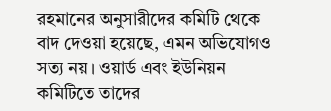রহমানের অনুসারীদের কমিটি থেকে বাদ দেওয়া হয়েছে, এমন অভিযোগও সত্য নয়। ওয়ার্ড এবং ইউনিয়ন কমিটিতে তাদের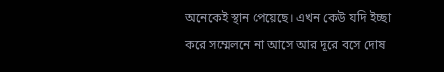অনেকেই স্থান পেয়েছে। এখন কেউ যদি ইচ্ছা করে সম্মেলনে না আসে আর দূরে বসে দোষ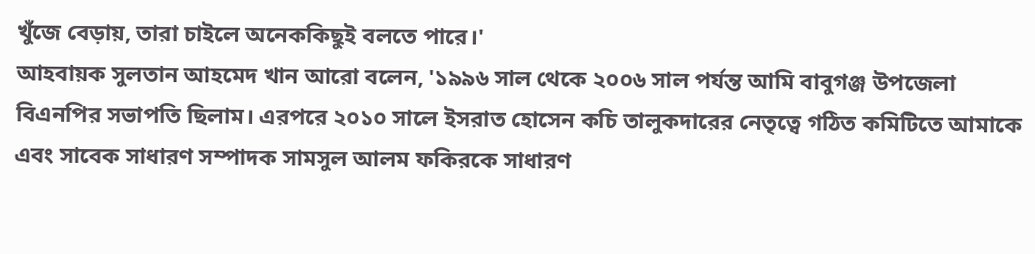খুঁজে বেড়ায়, তারা চাইলে অনেককিছুই বলতে পারে।'
আহবায়ক সুলতান আহমেদ খান আরো বলেন, '১৯৯৬ সাল থেকে ২০০৬ সাল পর্যন্ত আমি বাবুগঞ্জ উপজেলা বিএনপির সভাপতি ছিলাম। এরপরে ২০১০ সালে ইসরাত হোসেন কচি তালুকদারের নেতৃত্বে গঠিত কমিটিতে আমাকে এবং সাবেক সাধারণ সম্পাদক সামসুল আলম ফকিরকে সাধারণ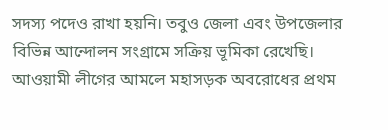সদস্য পদেও রাখা হয়নি। তবুও জেলা এবং উপজেলার বিভিন্ন আন্দোলন সংগ্রামে সক্রিয় ভূমিকা রেখেছি। আওয়ামী লীগের আমলে মহাসড়ক অবরোধের প্রথম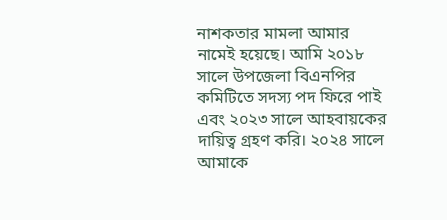নাশকতার মামলা আমার নামেই হয়েছে। আমি ২০১৮ সালে উপজেলা বিএনপির কমিটিতে সদস্য পদ ফিরে পাই এবং ২০২৩ সালে আহবায়কের দায়িত্ব গ্রহণ করি। ২০২৪ সালে আমাকে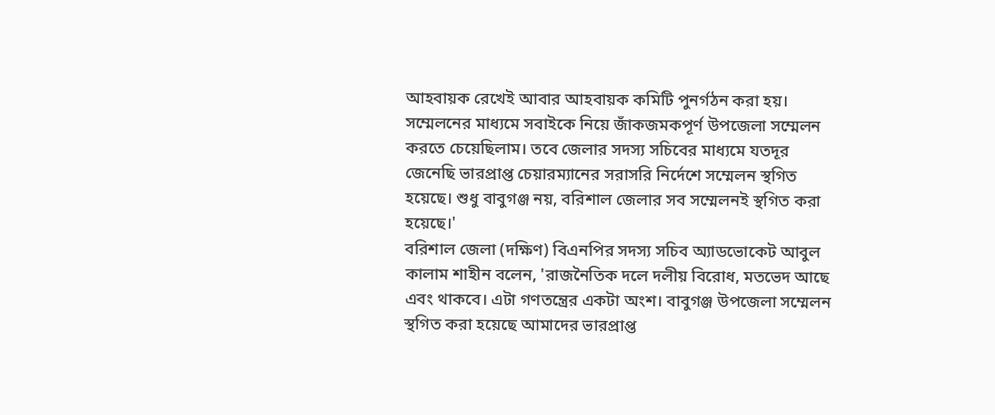আহবায়ক রেখেই আবার আহবায়ক কমিটি পুনর্গঠন করা হয়। সম্মেলনের মাধ্যমে সবাইকে নিয়ে জাঁকজমকপূর্ণ উপজেলা সম্মেলন করতে চেয়েছিলাম। তবে জেলার সদস্য সচিবের মাধ্যমে যতদূর জেনেছি ভারপ্রাপ্ত চেয়ারম্যানের সরাসরি নির্দেশে সম্মেলন স্থগিত হয়েছে। শুধু বাবুগঞ্জ নয়, বরিশাল জেলার সব সম্মেলনই স্থগিত করা হয়েছে।'
বরিশাল জেলা (দক্ষিণ) বিএনপির সদস্য সচিব অ্যাডভোকেট আবুল কালাম শাহীন বলেন, 'রাজনৈতিক দলে দলীয় বিরোধ, মতভেদ আছে এবং থাকবে। এটা গণতন্ত্রের একটা অংশ। বাবুগঞ্জ উপজেলা সম্মেলন স্থগিত করা হয়েছে আমাদের ভারপ্রাপ্ত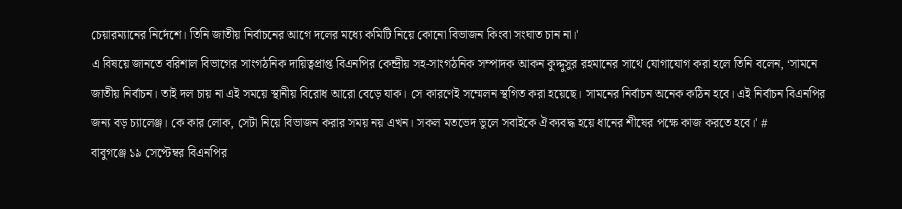চেয়ারম্যানের নির্দেশে। তিনি জাতীয় নির্বাচনের আগে দলের মধ্যে কমিটি নিয়ে কোনো বিভাজন কিংবা সংঘাত চান না।'
এ বিষয়ে জানতে বরিশাল বিভাগের সাংগঠনিক দায়িত্বপ্রাপ্ত বিএনপির কেন্দ্রীয় সহ-সাংগঠনিক সম্পাদক আকন কুদ্দুসুর রহমানের সাথে যোগাযোগ করা হলে তিনি বলেন, ‘সামনে জাতীয় নির্বাচন। তাই দল চায় না এই সময়ে স্থানীয় বিরোধ আরো বেড়ে যাক। সে কারণেই সম্মেলন স্থগিত করা হয়েছে। সামনের নির্বাচন অনেক কঠিন হবে। এই নির্বাচন বিএনপির জন্য বড় চ্যালেঞ্জ। কে কার লোক, সেটা নিয়ে বিভাজন করার সময় নয় এখন। সকল মতভেদ ভুলে সবাইকে ঐক্যবদ্ধ হয়ে ধানের শীষের পক্ষে কাজ করতে হবে।' #
বাবুগঞ্জে ১৯ সেপ্টেম্বর বিএনপির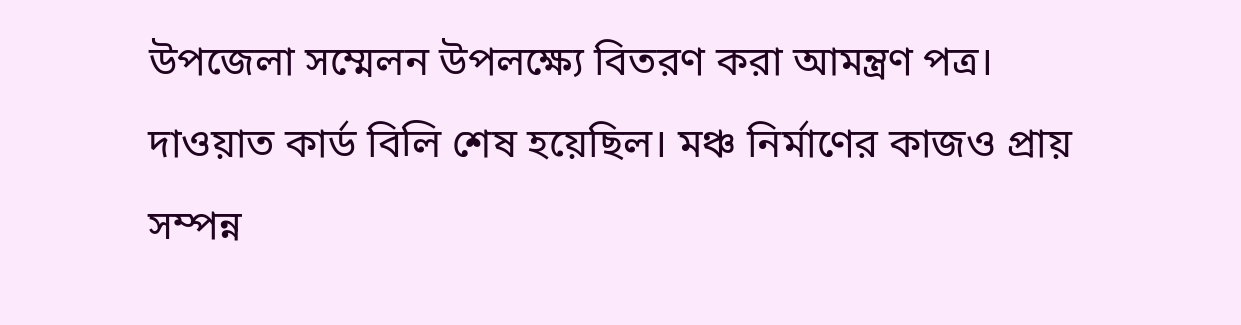উপজেলা সম্মেলন উপলক্ষ্যে বিতরণ করা আমন্ত্রণ পত্র।
দাওয়াত কার্ড বিলি শেষ হয়েছিল। মঞ্চ নির্মাণের কাজও প্রায় সম্পন্ন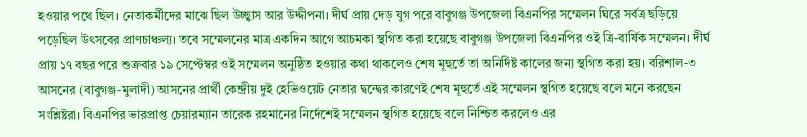হওয়ার পথে ছিল। নেতাকর্মীদের মাঝে ছিল উচ্ছ্বাস আর উদ্দীপনা। দীর্ঘ প্রায় দেড় যুগ পরে বাবুগঞ্জ উপজেলা বিএনপির সম্মেলন ঘিরে সর্বত্র ছড়িয়ে পড়েছিল উৎসবের প্রাণচাঞ্চল্য। তবে সম্মেলনের মাত্র একদিন আগে আচমকা স্থগিত করা হয়েছে বাবুগঞ্জ উপজেলা বিএনপির ওই ত্রি-বার্ষিক সম্মেলন। দীর্ঘ প্রায় ১৭ বছর পরে শুক্রবার ১৯ সেপ্টেম্বর ওই সম্মেলন অনুষ্ঠিত হওয়ার কথা থাকলেও শেষ মূহুর্তে তা অনির্দিষ্ট কালের জন্য স্থগিত করা হয়। বরিশাল-৩ আসনের (বাবুগঞ্জ-মুলাদী) আসনের প্রার্থী কেন্দ্রীয় দুই হেভিওয়েট নেতার দ্বন্দ্বের কারণেই শেষ মূহুর্তে এই সম্মেলন স্থগিত হয়েছে বলে মনে করছেন সংশ্লিষ্টরা। বিএনপির ভারপ্রাপ্ত চেয়ারম্যান তারেক রহমানের নির্দেশেই সম্মেলন স্থগিত হয়েছে বলে নিশ্চিত করলেও এর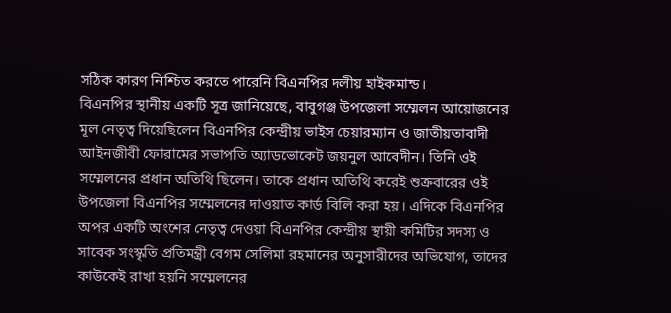সঠিক কারণ নিশ্চিত করতে পারেনি বিএনপির দলীয় হাইকমান্ড।
বিএনপির স্থানীয় একটি সূত্র জানিয়েছে, বাবুগঞ্জ উপজেলা সম্মেলন আয়োজনের মূল নেতৃত্ব দিয়েছিলেন বিএনপির কেন্দ্রীয় ভাইস চেয়ারম্যান ও জাতীয়তাবাদী আইনজীবী ফোরামের সভাপতি অ্যাডভোকেট জয়নুল আবেদীন। তিনি ওই সম্মেলনের প্রধান অতিথি ছিলেন। তাকে প্রধান অতিথি করেই শুক্রবারের ওই উপজেলা বিএনপির সম্মেলনের দাওয়াত কার্ড বিলি করা হয়। এদিকে বিএনপির অপর একটি অংশের নেতৃত্ব দেওয়া বিএনপির কেন্দ্রীয় স্থায়ী কমিটির সদস্য ও সাবেক সংস্কৃতি প্রতিমন্ত্রী বেগম সেলিমা রহমানের অনুসারীদের অভিযোগ, তাদের কাউকেই রাখা হয়নি সম্মেলনের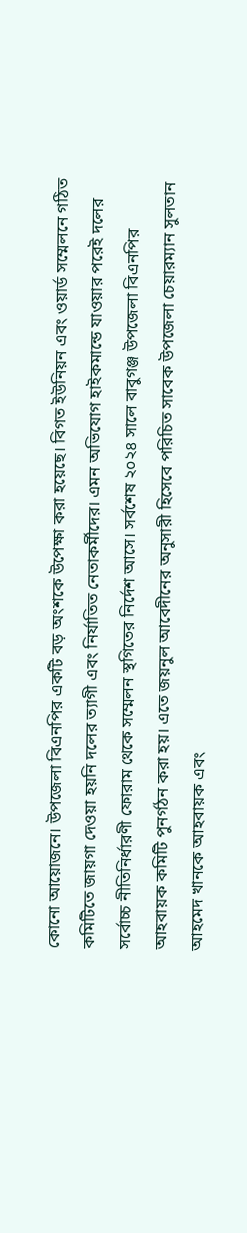কোনো আয়োজনে। উপজেলা বিএনপির একটি বড় অংশকে উপেক্ষা করা হয়েছে। বিগত ইউনিয়ন এবং ওয়ার্ড সম্মেলনে গঠিত কমিটিতে জায়গা দেওয়া হয়নি দলের ত্যাগী এবং নির্যাতিত নেতাকর্মীদের। এমন অভিযোগ হাইকমান্ডে যাওয়ার পরেই দলের সর্বোচ্চ নীতিনির্ধারণী ফোরাম থেকে সম্মেলন স্থগিতের নির্দেশ আসে। সর্বশেষ ২০২৪ সালে বাবুগঞ্জ উপজেলা বিএনপির আহবায়ক কমিটি পুনর্গঠন করা হয়। এতে জয়নুল আবেদীনের অনুসারী হিসেবে পরিচিত সাবেক উপজেলা চেয়ারম্যান সুলতান আহমেদ খানকে আহবায়ক এবং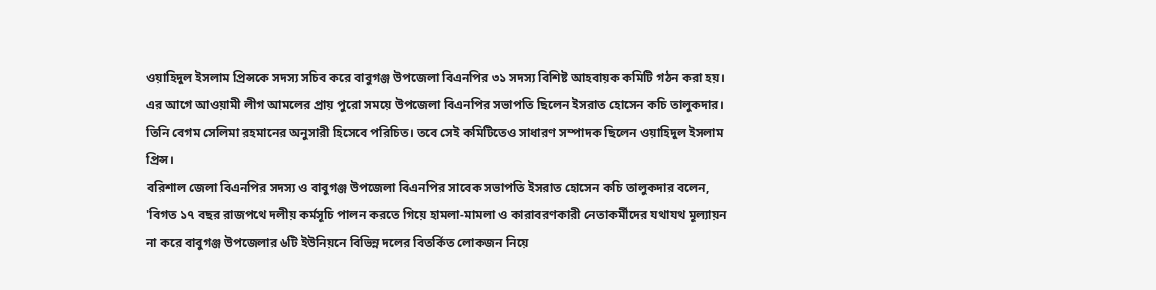ওয়াহিদুল ইসলাম প্রিন্সকে সদস্য সচিব করে বাবুগঞ্জ উপজেলা বিএনপির ৩১ সদস্য বিশিষ্ট আহবায়ক কমিটি গঠন করা হয়। এর আগে আওয়ামী লীগ আমলের প্রায় পুরো সময়ে উপজেলা বিএনপির সভাপতি ছিলেন ইসরাত হোসেন কচি তালুকদার। তিনি বেগম সেলিমা রহমানের অনুসারী হিসেবে পরিচিত। তবে সেই কমিটিতেও সাধারণ সম্পাদক ছিলেন ওয়াহিদুল ইসলাম প্রিন্স।
বরিশাল জেলা বিএনপির সদস্য ও বাবুগঞ্জ উপজেলা বিএনপির সাবেক সভাপতি ইসরাত হোসেন কচি তালুকদার বলেন, 'বিগত ১৭ বছর রাজপথে দলীয় কর্মসূচি পালন করতে গিয়ে হামলা-মামলা ও কারাবরণকারী নেতাকর্মীদের যথাযথ মূল্যায়ন না করে বাবুগঞ্জ উপজেলার ৬টি ইউনিয়নে বিভিন্ন দলের বিতর্কিত লোকজন নিয়ে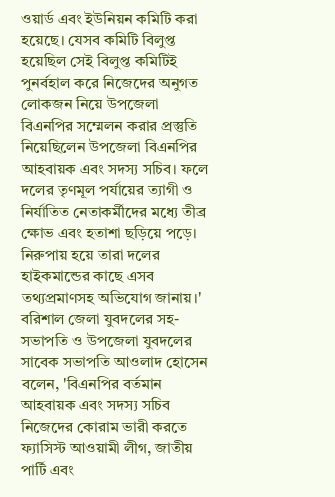ওয়ার্ড এবং ইউনিয়ন কমিটি করা হয়েছে। যেসব কমিটি বিলুপ্ত হয়েছিল সেই বিলুপ্ত কমিটিই পুনর্বহাল করে নিজেদের অনুগত লোকজন নিয়ে উপজেলা বিএনপির সম্মেলন করার প্রস্তুতি নিয়েছিলেন উপজেলা বিএনপির আহবায়ক এবং সদস্য সচিব। ফলে দলের তৃণমূল পর্যায়ের ত্যাগী ও নির্যাতিত নেতাকর্মীদের মধ্যে তীব্র ক্ষোভ এবং হতাশা ছড়িয়ে পড়ে। নিরুপায় হয়ে তারা দলের হাইকমান্ডের কাছে এসব তথ্যপ্রমাণসহ অভিযোগ জানায়।'
বরিশাল জেলা যুবদলের সহ-সভাপতি ও উপজেলা যুবদলের সাবেক সভাপতি আওলাদ হোসেন বলেন, 'বিএনপির বর্তমান আহবায়ক এবং সদস্য সচিব নিজেদের কোরাম ভারী করতে ফ্যাসিস্ট আওয়ামী লীগ, জাতীয় পার্টি এবং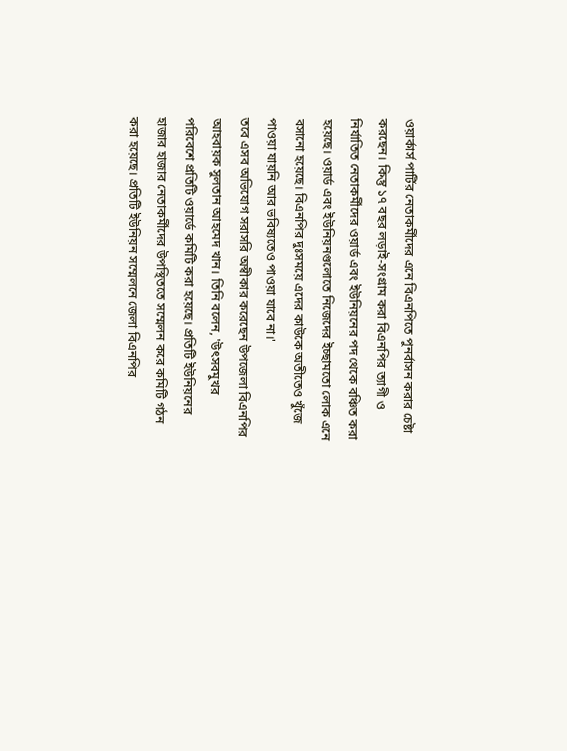ওয়ার্কার্স পার্টির নেতাকর্মীদের এনে বিএনপিতে পুনর্বাসন করার চেষ্টা করছেন। কিন্তু ১৭ বছর লড়াই-সংগ্রাম করা বিএনপির ত্যাগী ও নির্যাতিত নেতাকর্মীদের ওয়ার্ড এবং ইউনিয়নের পদ থেকে বঞ্চিত করা হয়েছে। ওয়ার্ড এবং ইউনিয়নগুলোতে নিজেদের ইচ্ছামতো লোক এনে বসানো হয়েছে। বিএনপির দুঃসময়ে এদের কাউকে অতীতেও খুঁজে পাওয়া যায়নি আর ভবিষ্যতেও পাওয়া যাবে না।'
তবে এসব অভিযোগ সরাসরি অস্বীকার করেছেন উপজেলা বিএনপির আহবায়ক সুলতান আহমেদ খান। তিনি বলেন, 'উৎসবমুখর পরিবেশে প্রতিটি ওয়ার্ডে কমিটি করা হয়েছে। প্রতিটি ইউনিয়নের হাজার হাজার নেতাকর্মীদের উপস্থিততে সম্মেলন করে কমিটি গঠন করা হয়েছে। প্রতিটি ইউনিয়ন সম্মেলনে জেলা বিএনপির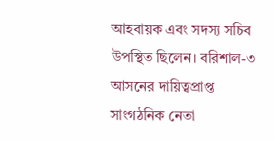আহবায়ক এবং সদস্য সচিব উপস্থিত ছিলেন। বরিশাল-৩ আসনের দায়িত্বপ্রাপ্ত সাংগঠনিক নেতা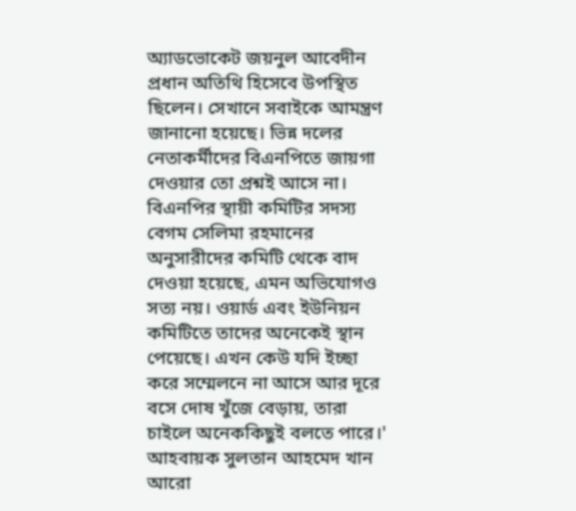অ্যাডভোকেট জয়নুল আবেদীন প্রধান অতিথি হিসেবে উপস্থিত ছিলেন। সেখানে সবাইকে আমন্ত্রণ জানানো হয়েছে। ভিন্ন দলের নেতাকর্মীদের বিএনপিতে জায়গা দেওয়ার তো প্রশ্নই আসে না। বিএনপির স্থায়ী কমিটির সদস্য বেগম সেলিমা রহমানের অনুসারীদের কমিটি থেকে বাদ দেওয়া হয়েছে, এমন অভিযোগও সত্য নয়। ওয়ার্ড এবং ইউনিয়ন কমিটিতে তাদের অনেকেই স্থান পেয়েছে। এখন কেউ যদি ইচ্ছা করে সম্মেলনে না আসে আর দূরে বসে দোষ খুঁজে বেড়ায়, তারা চাইলে অনেককিছুই বলতে পারে।'
আহবায়ক সুলতান আহমেদ খান আরো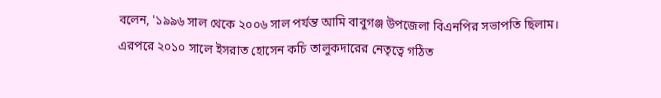বলেন, '১৯৯৬ সাল থেকে ২০০৬ সাল পর্যন্ত আমি বাবুগঞ্জ উপজেলা বিএনপির সভাপতি ছিলাম। এরপরে ২০১০ সালে ইসরাত হোসেন কচি তালুকদারের নেতৃত্বে গঠিত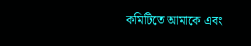কমিটিতে আমাকে এবং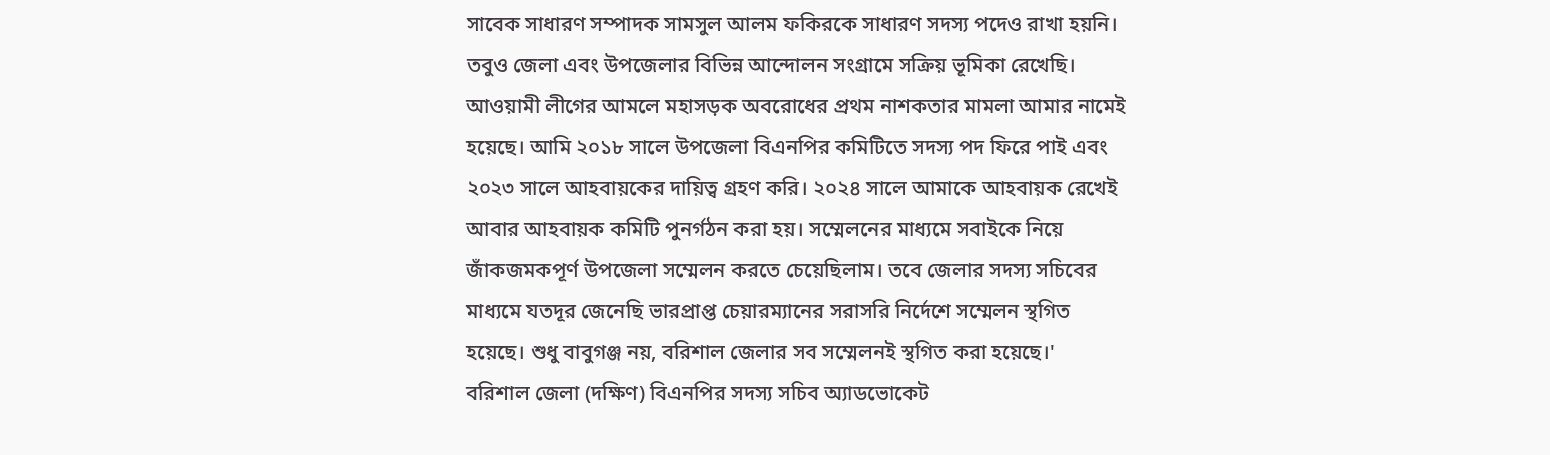সাবেক সাধারণ সম্পাদক সামসুল আলম ফকিরকে সাধারণ সদস্য পদেও রাখা হয়নি। তবুও জেলা এবং উপজেলার বিভিন্ন আন্দোলন সংগ্রামে সক্রিয় ভূমিকা রেখেছি। আওয়ামী লীগের আমলে মহাসড়ক অবরোধের প্রথম নাশকতার মামলা আমার নামেই হয়েছে। আমি ২০১৮ সালে উপজেলা বিএনপির কমিটিতে সদস্য পদ ফিরে পাই এবং ২০২৩ সালে আহবায়কের দায়িত্ব গ্রহণ করি। ২০২৪ সালে আমাকে আহবায়ক রেখেই আবার আহবায়ক কমিটি পুনর্গঠন করা হয়। সম্মেলনের মাধ্যমে সবাইকে নিয়ে জাঁকজমকপূর্ণ উপজেলা সম্মেলন করতে চেয়েছিলাম। তবে জেলার সদস্য সচিবের মাধ্যমে যতদূর জেনেছি ভারপ্রাপ্ত চেয়ারম্যানের সরাসরি নির্দেশে সম্মেলন স্থগিত হয়েছে। শুধু বাবুগঞ্জ নয়, বরিশাল জেলার সব সম্মেলনই স্থগিত করা হয়েছে।'
বরিশাল জেলা (দক্ষিণ) বিএনপির সদস্য সচিব অ্যাডভোকেট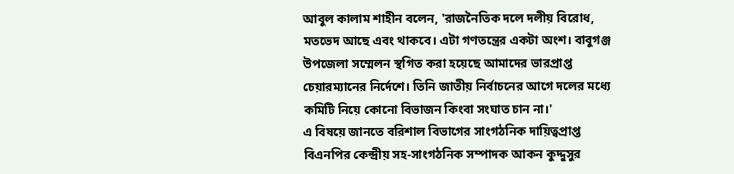আবুল কালাম শাহীন বলেন, 'রাজনৈতিক দলে দলীয় বিরোধ, মতভেদ আছে এবং থাকবে। এটা গণতন্ত্রের একটা অংশ। বাবুগঞ্জ উপজেলা সম্মেলন স্থগিত করা হয়েছে আমাদের ভারপ্রাপ্ত চেয়ারম্যানের নির্দেশে। তিনি জাতীয় নির্বাচনের আগে দলের মধ্যে কমিটি নিয়ে কোনো বিভাজন কিংবা সংঘাত চান না।'
এ বিষয়ে জানতে বরিশাল বিভাগের সাংগঠনিক দায়িত্বপ্রাপ্ত বিএনপির কেন্দ্রীয় সহ-সাংগঠনিক সম্পাদক আকন কুদ্দুসুর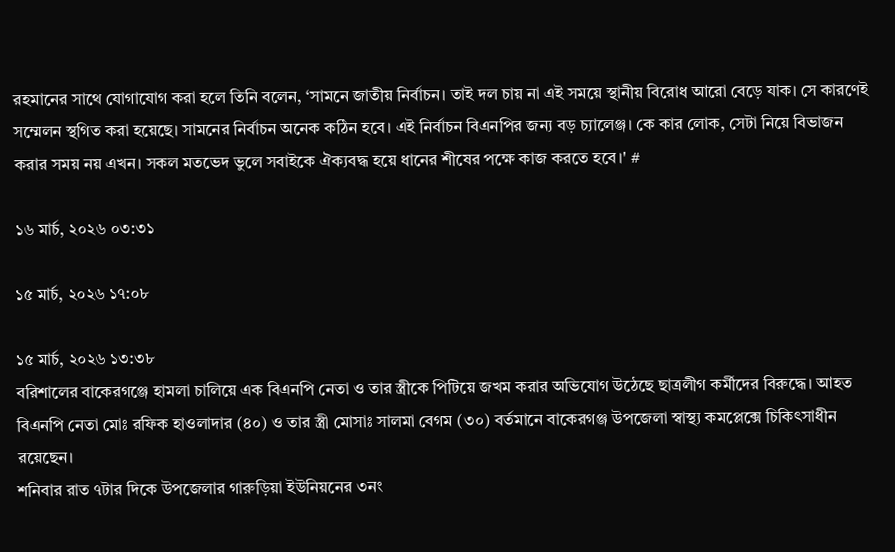রহমানের সাথে যোগাযোগ করা হলে তিনি বলেন, ‘সামনে জাতীয় নির্বাচন। তাই দল চায় না এই সময়ে স্থানীয় বিরোধ আরো বেড়ে যাক। সে কারণেই সম্মেলন স্থগিত করা হয়েছে। সামনের নির্বাচন অনেক কঠিন হবে। এই নির্বাচন বিএনপির জন্য বড় চ্যালেঞ্জ। কে কার লোক, সেটা নিয়ে বিভাজন করার সময় নয় এখন। সকল মতভেদ ভুলে সবাইকে ঐক্যবদ্ধ হয়ে ধানের শীষের পক্ষে কাজ করতে হবে।' #

১৬ মার্চ, ২০২৬ ০৩:৩১

১৫ মার্চ, ২০২৬ ১৭:০৮

১৫ মার্চ, ২০২৬ ১৩:৩৮
বরিশালের বাকেরগঞ্জে হামলা চালিয়ে এক বিএনপি নেতা ও তার স্ত্রীকে পিটিয়ে জখম করার অভিযোগ উঠেছে ছাত্রলীগ কর্মীদের বিরুদ্ধে। আহত বিএনপি নেতা মোঃ রফিক হাওলাদার (৪০) ও তার স্ত্রী মোসাঃ সালমা বেগম (৩০) বর্তমানে বাকেরগঞ্জ উপজেলা স্বাস্থ্য কমপ্লেক্সে চিকিৎসাধীন রয়েছেন।
শনিবার রাত ৭টার দিকে উপজেলার গারুড়িয়া ইউনিয়নের ৩নং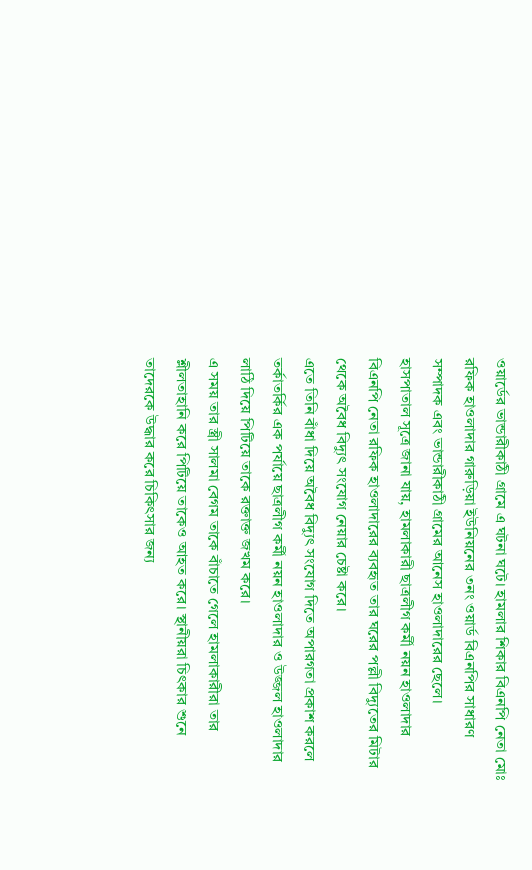ওয়ার্ডের ভান্ডারীকাঠী গ্রামে এ ঘটনা ঘটে। হামলার শিকার বিএনপি নেতা মোঃ রফিক হাওলাদার গারুড়িয়া ইউনিয়নের ৩নং ওয়ার্ড বিএনপির সাধারণ সম্পাদক এবং ভান্ডারীকাঠী গ্রামের আনেস হাওলাদারের ছেলে।
হাসপাতাল সূত্রে জানা যায়, হামলাকারী ছাত্রলীগ কর্মী নয়ন হাওলাদার বিএনপি নেতা রফিক হাওলাদারের ব্যবহৃত তার ঘরের পল্লী বিদ্যুতের মিটার থেকে অবৈধ বিদ্যুৎ সংযোগ নেয়ার চেষ্টা করে।
এতে তিনি বাঁধা দিয়ে অবৈধ বিদ্যুৎ সংযোগ দিতে অপারগতা প্রকাশ করলে তর্কাতর্কির এক পর্যায়ে ছাত্রলীগ কর্মী নয়ন হাওলাদার ও উজ্জল হাওলাদার লাঠি দিয়ে পিটিয়ে তাকে রক্তাক্ত জখম করে।
এ সময় তার স্ত্রী সালমা বেগম তাকে বাঁচাতে গেলে হামলাকারীরা তার শ্লীলতাহানি করে পিটিয়ে তাকেও আহত করে। স্থানীয়রা চিৎকার শুনে তাদেরকে উদ্ধার করে চিকিৎসার জন্য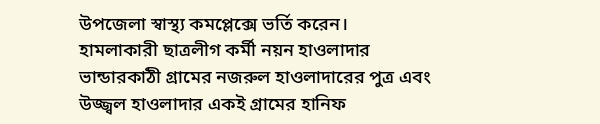উপজেলা স্বাস্থ্য কমপ্লেক্সে ভর্তি করেন।
হামলাকারী ছাত্রলীগ কর্মী নয়ন হাওলাদার ভান্ডারকাঠী গ্রামের নজরুল হাওলাদারের পুত্র এবং উজ্জ্বল হাওলাদার একই গ্রামের হানিফ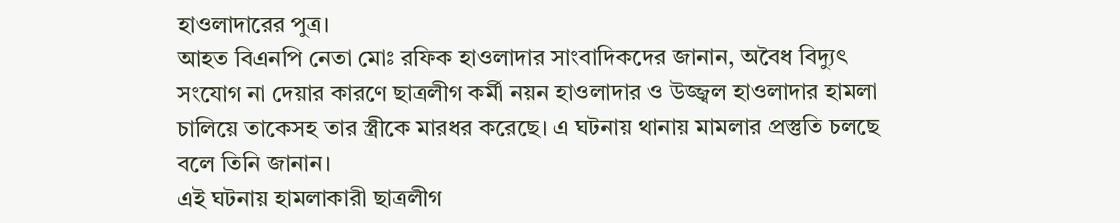হাওলাদারের পুত্র।
আহত বিএনপি নেতা মোঃ রফিক হাওলাদার সাংবাদিকদের জানান, অবৈধ বিদ্যুৎ সংযোগ না দেয়ার কারণে ছাত্রলীগ কর্মী নয়ন হাওলাদার ও উজ্জ্বল হাওলাদার হামলা চালিয়ে তাকেসহ তার স্ত্রীকে মারধর করেছে। এ ঘটনায় থানায় মামলার প্রস্তুতি চলছে বলে তিনি জানান।
এই ঘটনায় হামলাকারী ছাত্রলীগ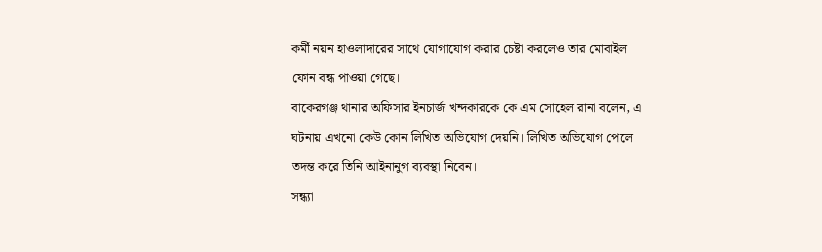কর্মী নয়ন হাওলাদারের সাথে যোগাযোগ করার চেষ্টা করলেও তার মোবাইল ফোন বন্ধ পাওয়া গেছে।
বাকেরগঞ্জ থানার অফিসার ইনচার্জ খন্দকারকে কে এম সোহেল রানা বলেন, এ ঘটনায় এখনো কেউ কোন লিখিত অভিযোগ দেয়নি। লিখিত অভিযোগ পেলে তদন্ত করে তিনি আইনানুগ ব্যবস্থা নিবেন।
সন্ধ্যা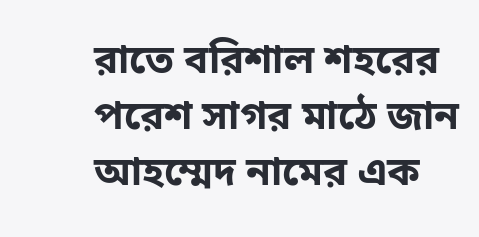রাতে বরিশাল শহরের পরেশ সাগর মাঠে জান আহম্মেদ নামের এক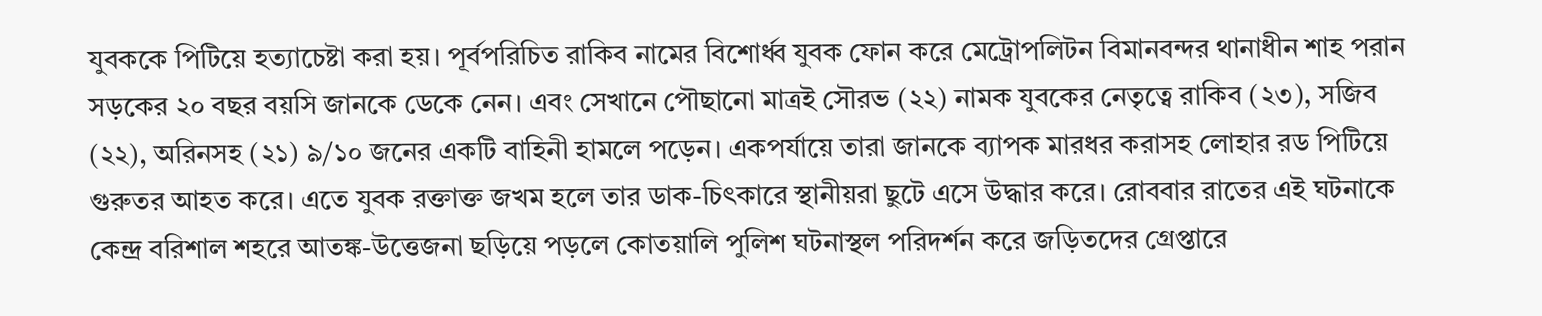যুবককে পিটিয়ে হত্যাচেষ্টা করা হয়। পূর্বপরিচিত রাকিব নামের বিশোর্ধ্ব যুবক ফোন করে মেট্রোপলিটন বিমানবন্দর থানাধীন শাহ পরান সড়কের ২০ বছর বয়সি জানকে ডেকে নেন। এবং সেখানে পৌছানো মাত্রই সৌরভ (২২) নামক যুবকের নেতৃত্বে রাকিব (২৩), সজিব (২২), অরিনসহ (২১) ৯/১০ জনের একটি বাহিনী হামলে পড়েন। একপর্যায়ে তারা জানকে ব্যাপক মারধর করাসহ লোহার রড পিটিয়ে গুরুতর আহত করে। এতে যুবক রক্তাক্ত জখম হলে তার ডাক-চিৎকারে স্থানীয়রা ছুটে এসে উদ্ধার করে। রোববার রাতের এই ঘটনাকে কেন্দ্র বরিশাল শহরে আতঙ্ক-উত্তেজনা ছড়িয়ে পড়লে কোতয়ালি পুলিশ ঘটনাস্থল পরিদর্শন করে জড়িতদের গ্রেপ্তারে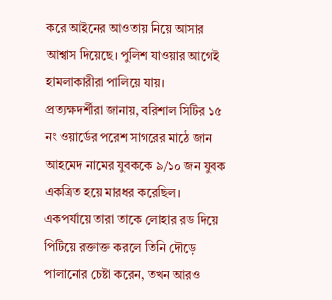করে আইনের আওতায় নিয়ে আসার আশ্বাস দিয়েছে। পুলিশ যাওয়ার আগেই হামলাকারীরা পালিয়ে যায়।
প্রত্যক্ষদর্শীরা জানায়, বরিশাল সিটির ১৫ নং ওয়ার্ডের পরেশ সাগরের মাঠে জান আহমেদ নামের যুবককে ৯/১০ জন যুবক একত্রিত হয়ে মারধর করেছিল। একপর্যায়ে তারা তাকে লোহার রড দিয়ে পিটিয়ে রক্তাক্ত করলে তিনি দৌড়ে পালানোর চেষ্টা করেন, তখন আরও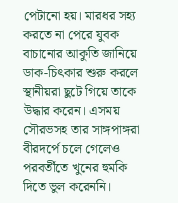পেটানো হয়। মারধর সহ্য করতে না পেরে যুবক বাচানোর আকুতি জানিয়ে ডাক-চিৎকার শুরু করলে স্থানীয়রা ছুটে গিয়ে তাকে উদ্ধার করেন। এসময় সৌরভসহ তার সাঙ্গপাঙ্গরা বীরদর্পে চলে গেলেও পরবর্তীতে খুনের হুমকি দিতে ভুল করেননি।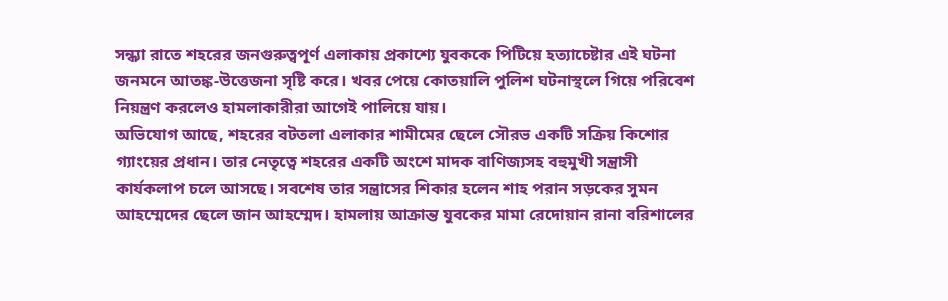সন্ধ্যা রাতে শহরের জনগুরুত্বপূর্ণ এলাকায় প্রকাশ্যে যুবককে পিটিয়ে হত্যাচেষ্টার এই ঘটনা জনমনে আতঙ্ক-উত্তেজনা সৃষ্টি করে। খবর পেয়ে কোতয়ালি পুলিশ ঘটনাস্থলে গিয়ে পরিবেশ নিয়ন্ত্রণ করলেও হামলাকারীরা আগেই পালিয়ে যায়।
অভিযোগ আছে, শহরের বটতলা এলাকার শামীমের ছেলে সৌরভ একটি সক্রিয় কিশোর গ্যাংয়ের প্রধান। তার নেতৃত্বে শহরের একটি অংশে মাদক বাণিজ্যসহ বহুমুখী সন্ত্রাসী কার্যকলাপ চলে আসছে। সবশেষ তার সন্ত্রাসের শিকার হলেন শাহ পরান সড়কের সুমন আহম্মেদের ছেলে জান আহম্মেদ। হামলায় আক্রান্ত যুবকের মামা রেদোয়ান রানা বরিশালের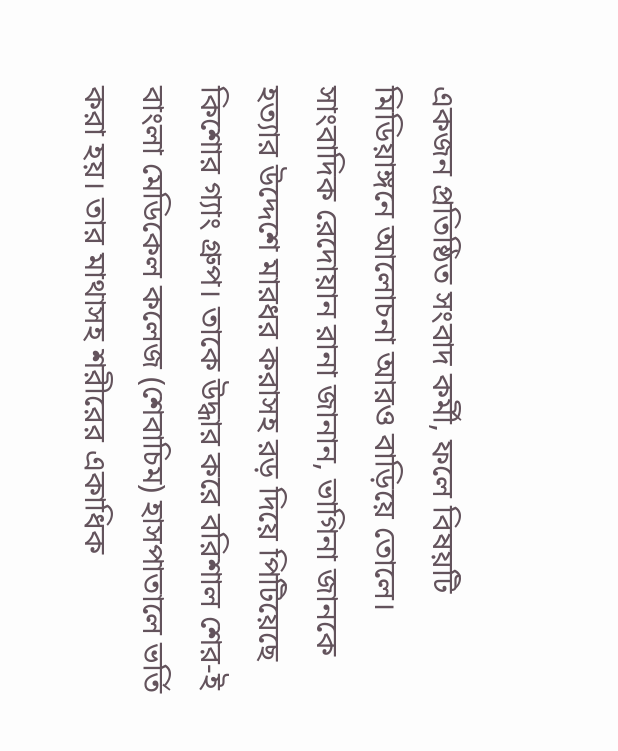একজন প্রতিষ্ঠিত সংবাদ কর্মী, ফলে বিষয়টি মিডিয়াঙ্গনে আলোচনা আরও বাড়িয়ে তোলে।
সাংবাদিক রেদোয়ান রানা জানান, ভাগিনা জানকে হত্যার উদ্দেশে মারধর করাসহ রড় দিয়ে পিটিয়েছে কিশোর গ্যাং গ্রুপ। তাকে উদ্ধার করে বরিশাল শের-ই বাংলা মেডিকেল কলেজ (শেবাচিম) হাসপাতালে ভর্তি করা হয়। তার মাথাসহ শরীরের একাধিক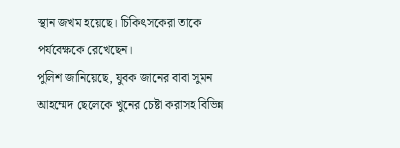স্থান জখম হয়েছে। চিকিৎসকেরা তাকে পর্যবেক্ষকে রেখেছেন।
পুলিশ জানিয়েছে, যুবক জানের বাবা সুমন আহম্মেদ ছেলেকে খুনের চেষ্টা করাসহ বিভিন্ন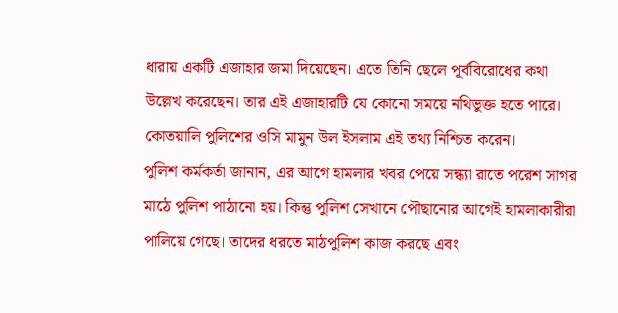ধারায় একটি এজাহার জমা দিয়েছেন। এতে তিনি ছেলে পূর্ববিরোধের কথা উল্লেখ করেছেন। তার এই এজাহারটি যে কোনো সময়ে নথিভুক্ত হতে পারে। কোতয়ালি পুলিশের ওসি মামুন উল ইসলাম এই তথ্য নিশ্চিত করেন।
পুলিশ কর্মকর্তা জানান, এর আগে হামলার খবর পেয়ে সন্ধ্যা রাতে পরেশ সাগর মাঠে পুলিশ পাঠানো হয়। কিন্তু পুলিশ সেখানে পৌছানোর আগেই হামলাকারীরা পালিয়ে গেছে। তাদের ধরতে মাঠপুলিশ কাজ করছে এবং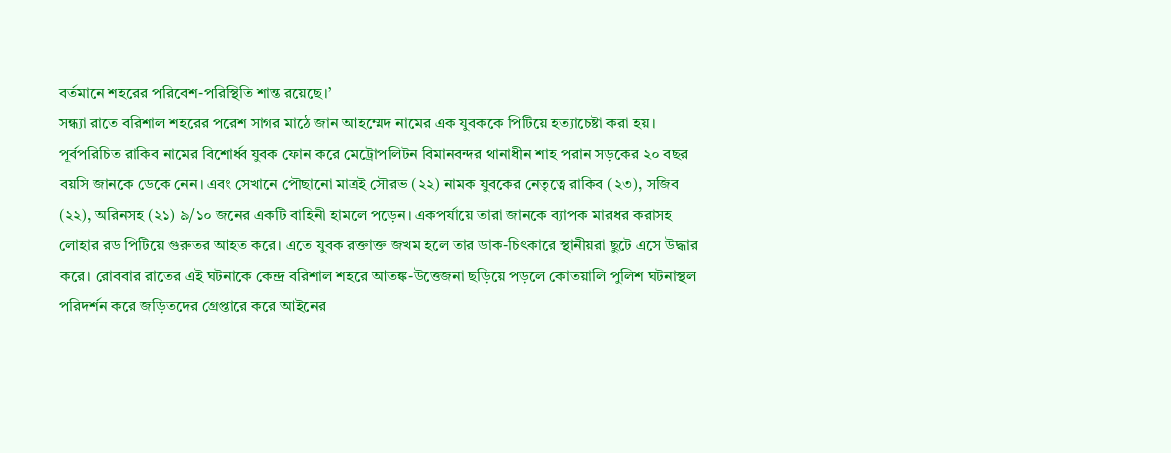বর্তমানে শহরের পরিবেশ-পরিস্থিতি শান্ত রয়েছে।’
সন্ধ্যা রাতে বরিশাল শহরের পরেশ সাগর মাঠে জান আহম্মেদ নামের এক যুবককে পিটিয়ে হত্যাচেষ্টা করা হয়। পূর্বপরিচিত রাকিব নামের বিশোর্ধ্ব যুবক ফোন করে মেট্রোপলিটন বিমানবন্দর থানাধীন শাহ পরান সড়কের ২০ বছর বয়সি জানকে ডেকে নেন। এবং সেখানে পৌছানো মাত্রই সৌরভ (২২) নামক যুবকের নেতৃত্বে রাকিব (২৩), সজিব (২২), অরিনসহ (২১) ৯/১০ জনের একটি বাহিনী হামলে পড়েন। একপর্যায়ে তারা জানকে ব্যাপক মারধর করাসহ লোহার রড পিটিয়ে গুরুতর আহত করে। এতে যুবক রক্তাক্ত জখম হলে তার ডাক-চিৎকারে স্থানীয়রা ছুটে এসে উদ্ধার করে। রোববার রাতের এই ঘটনাকে কেন্দ্র বরিশাল শহরে আতঙ্ক-উত্তেজনা ছড়িয়ে পড়লে কোতয়ালি পুলিশ ঘটনাস্থল পরিদর্শন করে জড়িতদের গ্রেপ্তারে করে আইনের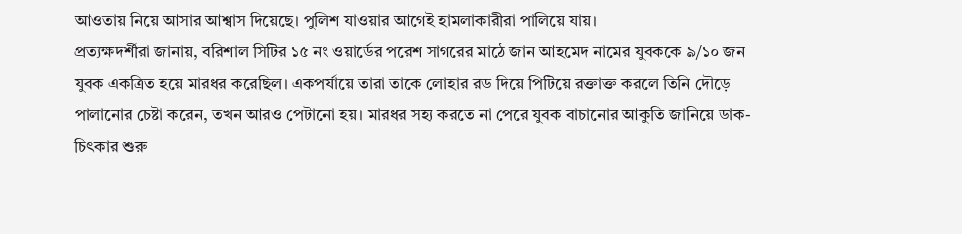আওতায় নিয়ে আসার আশ্বাস দিয়েছে। পুলিশ যাওয়ার আগেই হামলাকারীরা পালিয়ে যায়।
প্রত্যক্ষদর্শীরা জানায়, বরিশাল সিটির ১৫ নং ওয়ার্ডের পরেশ সাগরের মাঠে জান আহমেদ নামের যুবককে ৯/১০ জন যুবক একত্রিত হয়ে মারধর করেছিল। একপর্যায়ে তারা তাকে লোহার রড দিয়ে পিটিয়ে রক্তাক্ত করলে তিনি দৌড়ে পালানোর চেষ্টা করেন, তখন আরও পেটানো হয়। মারধর সহ্য করতে না পেরে যুবক বাচানোর আকুতি জানিয়ে ডাক-চিৎকার শুরু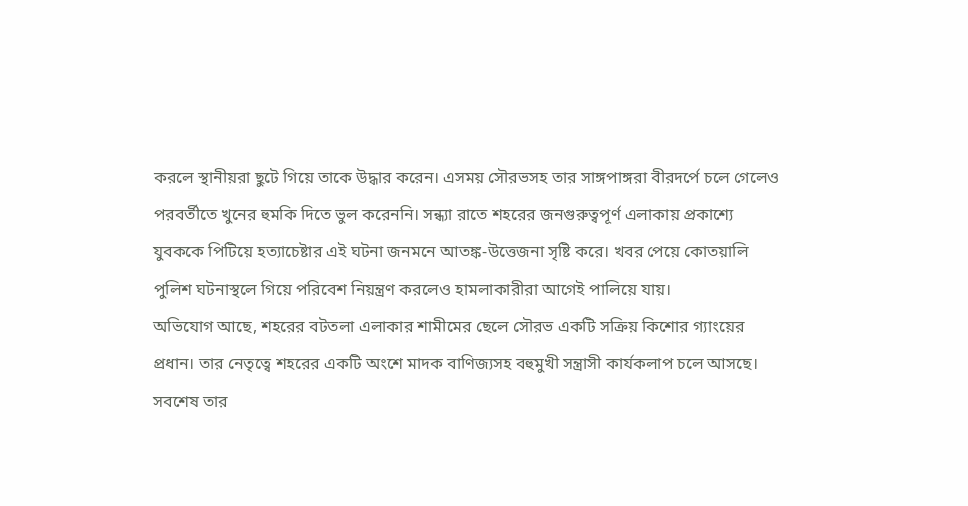করলে স্থানীয়রা ছুটে গিয়ে তাকে উদ্ধার করেন। এসময় সৌরভসহ তার সাঙ্গপাঙ্গরা বীরদর্পে চলে গেলেও পরবর্তীতে খুনের হুমকি দিতে ভুল করেননি। সন্ধ্যা রাতে শহরের জনগুরুত্বপূর্ণ এলাকায় প্রকাশ্যে যুবককে পিটিয়ে হত্যাচেষ্টার এই ঘটনা জনমনে আতঙ্ক-উত্তেজনা সৃষ্টি করে। খবর পেয়ে কোতয়ালি পুলিশ ঘটনাস্থলে গিয়ে পরিবেশ নিয়ন্ত্রণ করলেও হামলাকারীরা আগেই পালিয়ে যায়।
অভিযোগ আছে, শহরের বটতলা এলাকার শামীমের ছেলে সৌরভ একটি সক্রিয় কিশোর গ্যাংয়ের প্রধান। তার নেতৃত্বে শহরের একটি অংশে মাদক বাণিজ্যসহ বহুমুখী সন্ত্রাসী কার্যকলাপ চলে আসছে। সবশেষ তার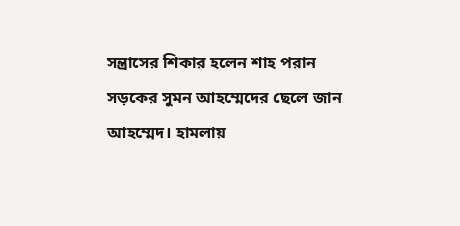সন্ত্রাসের শিকার হলেন শাহ পরান সড়কের সুমন আহম্মেদের ছেলে জান আহম্মেদ। হামলায়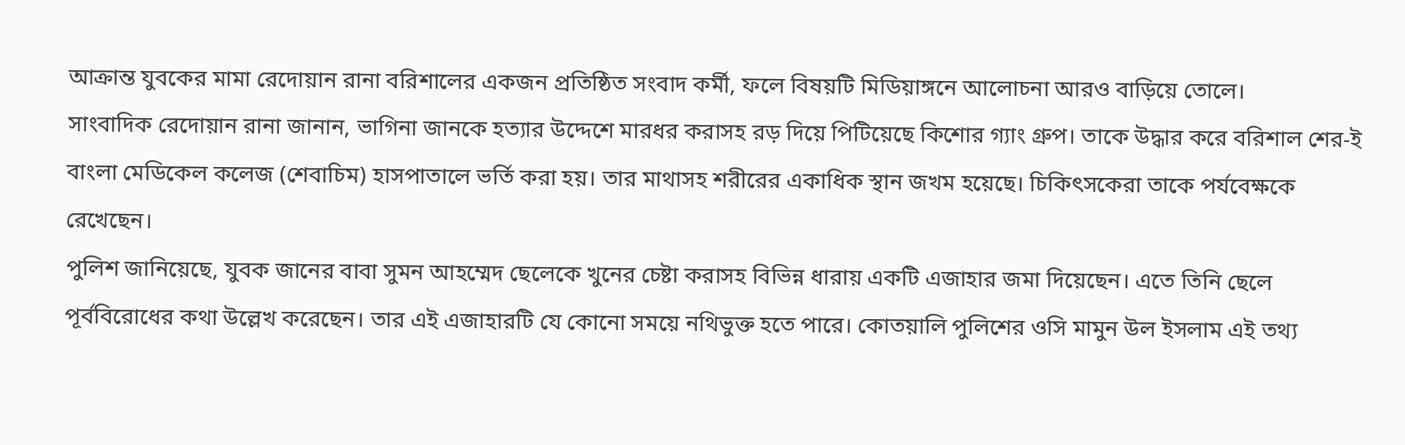আক্রান্ত যুবকের মামা রেদোয়ান রানা বরিশালের একজন প্রতিষ্ঠিত সংবাদ কর্মী, ফলে বিষয়টি মিডিয়াঙ্গনে আলোচনা আরও বাড়িয়ে তোলে।
সাংবাদিক রেদোয়ান রানা জানান, ভাগিনা জানকে হত্যার উদ্দেশে মারধর করাসহ রড় দিয়ে পিটিয়েছে কিশোর গ্যাং গ্রুপ। তাকে উদ্ধার করে বরিশাল শের-ই বাংলা মেডিকেল কলেজ (শেবাচিম) হাসপাতালে ভর্তি করা হয়। তার মাথাসহ শরীরের একাধিক স্থান জখম হয়েছে। চিকিৎসকেরা তাকে পর্যবেক্ষকে রেখেছেন।
পুলিশ জানিয়েছে, যুবক জানের বাবা সুমন আহম্মেদ ছেলেকে খুনের চেষ্টা করাসহ বিভিন্ন ধারায় একটি এজাহার জমা দিয়েছেন। এতে তিনি ছেলে পূর্ববিরোধের কথা উল্লেখ করেছেন। তার এই এজাহারটি যে কোনো সময়ে নথিভুক্ত হতে পারে। কোতয়ালি পুলিশের ওসি মামুন উল ইসলাম এই তথ্য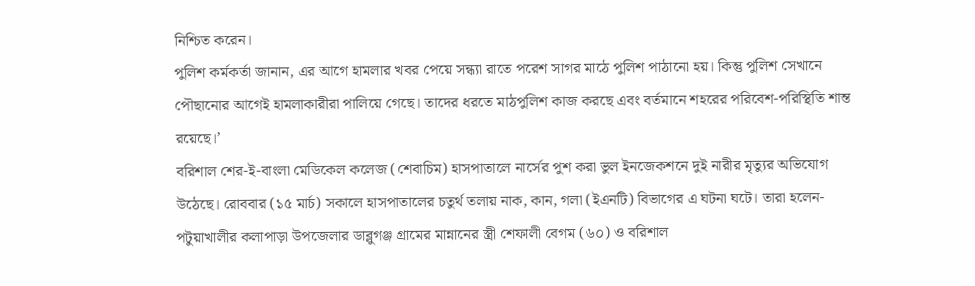নিশ্চিত করেন।
পুলিশ কর্মকর্তা জানান, এর আগে হামলার খবর পেয়ে সন্ধ্যা রাতে পরেশ সাগর মাঠে পুলিশ পাঠানো হয়। কিন্তু পুলিশ সেখানে পৌছানোর আগেই হামলাকারীরা পালিয়ে গেছে। তাদের ধরতে মাঠপুলিশ কাজ করছে এবং বর্তমানে শহরের পরিবেশ-পরিস্থিতি শান্ত রয়েছে।’
বরিশাল শের-ই-বাংলা মেডিকেল কলেজ (শেবাচিম) হাসপাতালে নার্সের পুশ করা ভুল ইনজেকশনে দুই নারীর মৃত্যুর অভিযোগ উঠেছে। রোববার (১৫ মার্চ) সকালে হাসপাতালের চতুর্থ তলায় নাক, কান, গলা (ইএনটি) বিভাগের এ ঘটনা ঘটে। তারা হলেন- পটুয়াখালীর কলাপাড়া উপজেলার ডাব্লুগঞ্জ গ্রামের মান্নানের স্ত্রী শেফালী বেগম (৬০) ও বরিশাল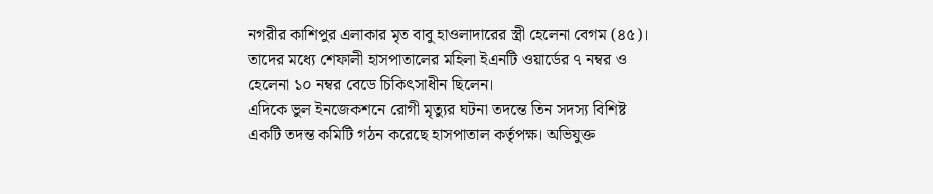নগরীর কাশিপুর এলাকার মৃত বাবু হাওলাদারের স্ত্রী হেলেনা বেগম (৪৫)। তাদের মধ্যে শেফালী হাসপাতালের মহিলা ইএনটি ওয়ার্ডের ৭ নম্বর ও হেলেনা ১০ নম্বর বেডে চিকিৎসাধীন ছিলেন।
এদিকে ভুল ইনজেকশনে রোগী মৃত্যুর ঘটনা তদন্তে তিন সদস্য বিশিষ্ট একটি তদন্ত কমিটি গঠন করেছে হাসপাতাল কর্তৃপক্ষ। অভিযুক্ত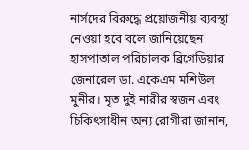নার্সদের বিরুদ্ধে প্রয়োজনীয় ব্যবস্থা নেওয়া হবে বলে জানিয়েছেন হাসপাতাল পরিচালক ব্রিগেডিয়ার জেনারেল ডা. একেএম মশিউল মুনীর। মৃত দুই নারীর স্বজন এবং চিকিৎসাধীন অন্য রোগীরা জানান,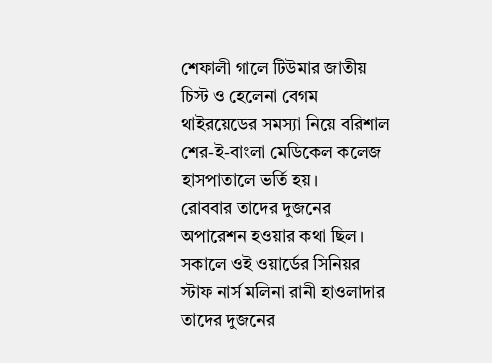শেফালী গালে টিউমার জাতীয় চিস্ট ও হেলেনা বেগম থাইরয়েডের সমস্যা নিয়ে বরিশাল শের-ই-বাংলা মেডিকেল কলেজ হাসপাতালে ভর্তি হয়।
রোববার তাদের দুজনের অপারেশন হওয়ার কথা ছিল। সকালে ওই ওয়ার্ডের সিনিয়র স্টাফ নার্স মলিনা রানী হাওলাদার তাদের দুজনের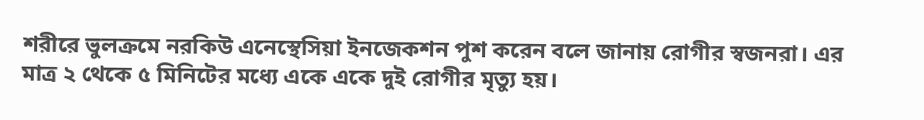শরীরে ভুলক্রমে নরকিউ এনেস্থেসিয়া ইনজেকশন পুশ করেন বলে জানায় রোগীর স্বজনরা। এর মাত্র ২ থেকে ৫ মিনিটের মধ্যে একে একে দুই রোগীর মৃত্যু হয়।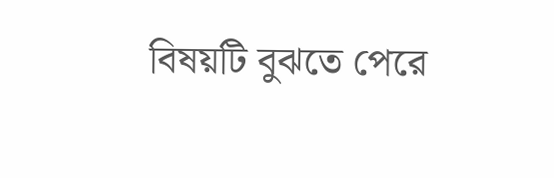বিষয়টি বুঝতে পেরে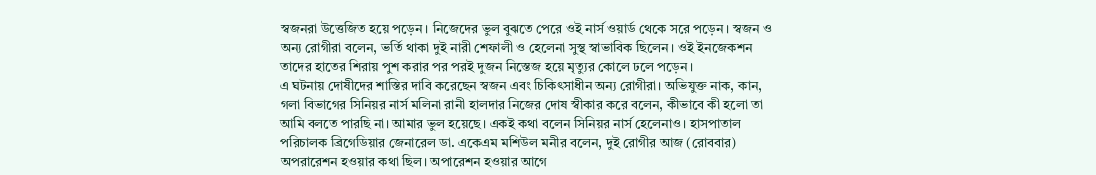স্বজনরা উত্তেজিত হয়ে পড়েন। নিজেদের ভুল বুঝতে পেরে ওই নার্স ওয়ার্ড থেকে সরে পড়েন। স্বজন ও অন্য রোগীরা বলেন, ভর্তি থাকা দুই নারী শেফালী ও হেলেনা সুস্থ স্বাভাবিক ছিলেন। ওই ইনজেকশন তাদের হাতের শিরায় পুশ করার পর পরই দুজন নিস্তেজ হয়ে মৃত্যুর কোলে ঢলে পড়েন।
এ ঘটনায় দোষীদের শাস্তির দাবি করেছেন স্বজন এবং চিকিৎসাধীন অন্য রোগীরা। অভিযুক্ত নাক, কান, গলা বিভাগের সিনিয়র নার্স মলিনা রানী হালদার নিজের দোষ স্বীকার করে বলেন, কীভাবে কী হলো তা আমি বলতে পারছি না। আমার ভুল হয়েছে। একই কথা বলেন সিনিয়র নার্স হেলেনাও। হাসপাতাল পরিচালক ব্রিগেডিয়ার জেনারেল ডা. একেএম মশিউল মনীর বলেন, দুই রোগীর আজ (রোববার) অপরারেশন হওয়ার কথা ছিল। অপারেশন হওয়ার আগে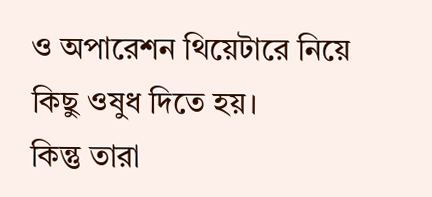ও অপারেশন থিয়েটারে নিয়ে কিছু ওষুধ দিতে হয়।
কিন্তু তারা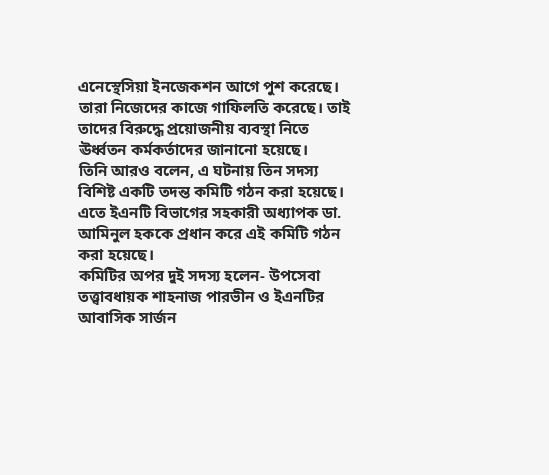এনেস্থেসিয়া ইনজেকশন আগে পুশ করেছে। তারা নিজেদের কাজে গাফিলতি করেছে। তাই তাদের বিরুদ্ধে প্রয়োজনীয় ব্যবস্থা নিতে ঊর্ধ্বতন কর্মকর্তাদের জানানো হয়েছে।
তিনি আরও বলেন, এ ঘটনায় তিন সদস্য বিশিষ্ট একটি তদন্ত কমিটি গঠন করা হয়েছে। এতে ইএনটি বিভাগের সহকারী অধ্যাপক ডা. আমিনুল হককে প্রধান করে এই কমিটি গঠন করা হয়েছে।
কমিটির অপর দুই সদস্য হলেন- উপসেবা তত্ত্বাবধায়ক শাহনাজ পারভীন ও ইএনটির আবাসিক সার্জন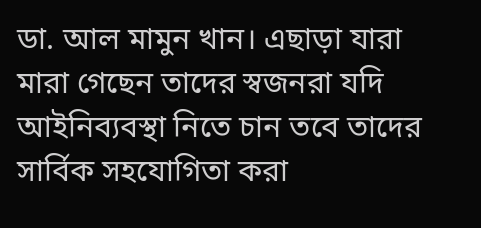ডা. আল মামুন খান। এছাড়া যারা মারা গেছেন তাদের স্বজনরা যদি আইনিব্যবস্থা নিতে চান তবে তাদের সার্বিক সহযোগিতা করা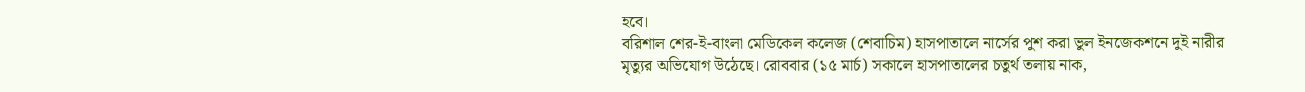হবে।
বরিশাল শের-ই-বাংলা মেডিকেল কলেজ (শেবাচিম) হাসপাতালে নার্সের পুশ করা ভুল ইনজেকশনে দুই নারীর মৃত্যুর অভিযোগ উঠেছে। রোববার (১৫ মার্চ) সকালে হাসপাতালের চতুর্থ তলায় নাক,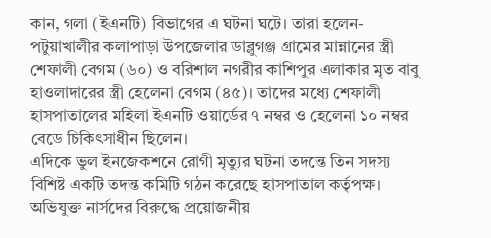কান, গলা (ইএনটি) বিভাগের এ ঘটনা ঘটে। তারা হলেন- পটুয়াখালীর কলাপাড়া উপজেলার ডাব্লুগঞ্জ গ্রামের মান্নানের স্ত্রী শেফালী বেগম (৬০) ও বরিশাল নগরীর কাশিপুর এলাকার মৃত বাবু হাওলাদারের স্ত্রী হেলেনা বেগম (৪৫)। তাদের মধ্যে শেফালী হাসপাতালের মহিলা ইএনটি ওয়ার্ডের ৭ নম্বর ও হেলেনা ১০ নম্বর বেডে চিকিৎসাধীন ছিলেন।
এদিকে ভুল ইনজেকশনে রোগী মৃত্যুর ঘটনা তদন্তে তিন সদস্য বিশিষ্ট একটি তদন্ত কমিটি গঠন করেছে হাসপাতাল কর্তৃপক্ষ। অভিযুক্ত নার্সদের বিরুদ্ধে প্রয়োজনীয়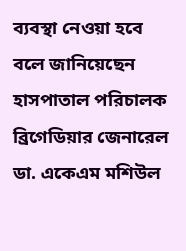ব্যবস্থা নেওয়া হবে বলে জানিয়েছেন হাসপাতাল পরিচালক ব্রিগেডিয়ার জেনারেল ডা. একেএম মশিউল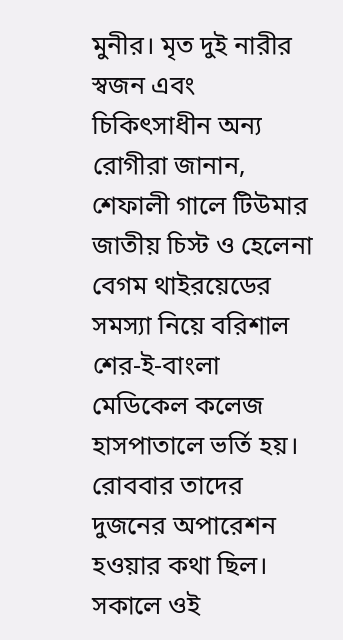মুনীর। মৃত দুই নারীর স্বজন এবং চিকিৎসাধীন অন্য রোগীরা জানান, শেফালী গালে টিউমার জাতীয় চিস্ট ও হেলেনা বেগম থাইরয়েডের সমস্যা নিয়ে বরিশাল শের-ই-বাংলা মেডিকেল কলেজ হাসপাতালে ভর্তি হয়।
রোববার তাদের দুজনের অপারেশন হওয়ার কথা ছিল। সকালে ওই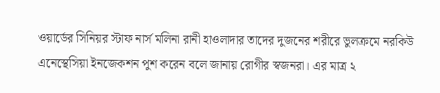ওয়ার্ডের সিনিয়র স্টাফ নার্স মলিনা রানী হাওলাদার তাদের দুজনের শরীরে ভুলক্রমে নরকিউ এনেস্থেসিয়া ইনজেকশন পুশ করেন বলে জানায় রোগীর স্বজনরা। এর মাত্র ২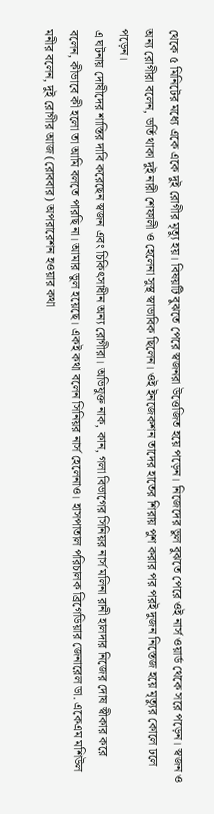থেকে ৫ মিনিটের মধ্যে একে একে দুই রোগীর মৃত্যু হয়। বিষয়টি বুঝতে পেরে স্বজনরা উত্তেজিত হয়ে পড়েন। নিজেদের ভুল বুঝতে পেরে ওই নার্স ওয়ার্ড থেকে সরে পড়েন। স্বজন ও অন্য রোগীরা বলেন, ভর্তি থাকা দুই নারী শেফালী ও হেলেনা সুস্থ স্বাভাবিক ছিলেন। ওই ইনজেকশন তাদের হাতের শিরায় পুশ করার পর পরই দুজন নিস্তেজ হয়ে মৃত্যুর কোলে ঢলে পড়েন।
এ ঘটনায় দোষীদের শাস্তির দাবি করেছেন স্বজন এবং চিকিৎসাধীন অন্য রোগীরা। অভিযুক্ত নাক, কান, গলা বিভাগের সিনিয়র নার্স মলিনা রানী হালদার নিজের দোষ স্বীকার করে বলেন, কীভাবে কী হলো তা আমি বলতে পারছি না। আমার ভুল হয়েছে। একই কথা বলেন সিনিয়র নার্স হেলেনাও। হাসপাতাল পরিচালক ব্রিগেডিয়ার জেনারেল ডা. একেএম মশিউল মনীর বলেন, দুই রোগীর আজ (রোববার) অপরারেশন হওয়ার কথা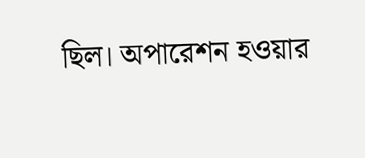ছিল। অপারেশন হওয়ার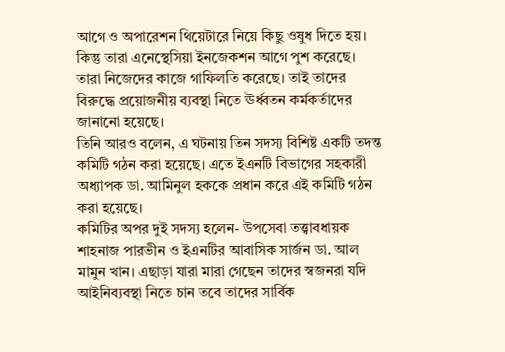আগে ও অপারেশন থিয়েটারে নিয়ে কিছু ওষুধ দিতে হয়।
কিন্তু তারা এনেস্থেসিয়া ইনজেকশন আগে পুশ করেছে। তারা নিজেদের কাজে গাফিলতি করেছে। তাই তাদের বিরুদ্ধে প্রয়োজনীয় ব্যবস্থা নিতে ঊর্ধ্বতন কর্মকর্তাদের জানানো হয়েছে।
তিনি আরও বলেন, এ ঘটনায় তিন সদস্য বিশিষ্ট একটি তদন্ত কমিটি গঠন করা হয়েছে। এতে ইএনটি বিভাগের সহকারী অধ্যাপক ডা. আমিনুল হককে প্রধান করে এই কমিটি গঠন করা হয়েছে।
কমিটির অপর দুই সদস্য হলেন- উপসেবা তত্ত্বাবধায়ক শাহনাজ পারভীন ও ইএনটির আবাসিক সার্জন ডা. আল মামুন খান। এছাড়া যারা মারা গেছেন তাদের স্বজনরা যদি আইনিব্যবস্থা নিতে চান তবে তাদের সার্বিক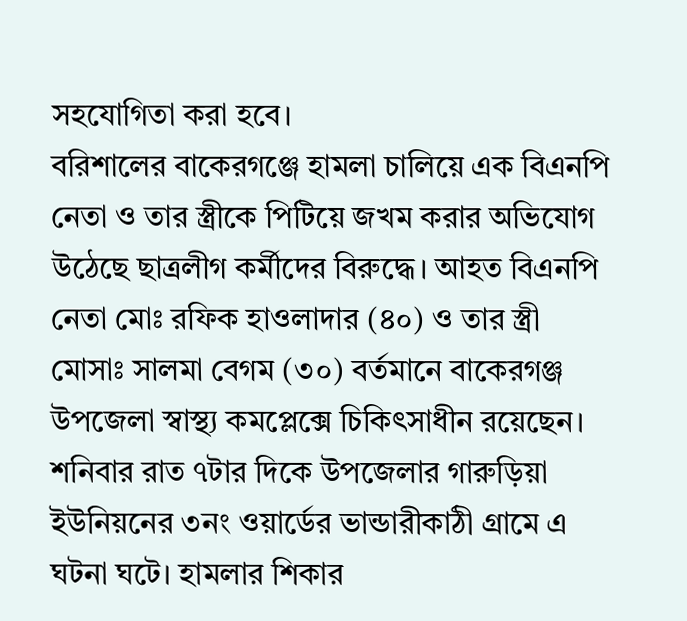সহযোগিতা করা হবে।
বরিশালের বাকেরগঞ্জে হামলা চালিয়ে এক বিএনপি নেতা ও তার স্ত্রীকে পিটিয়ে জখম করার অভিযোগ উঠেছে ছাত্রলীগ কর্মীদের বিরুদ্ধে। আহত বিএনপি নেতা মোঃ রফিক হাওলাদার (৪০) ও তার স্ত্রী মোসাঃ সালমা বেগম (৩০) বর্তমানে বাকেরগঞ্জ উপজেলা স্বাস্থ্য কমপ্লেক্সে চিকিৎসাধীন রয়েছেন।
শনিবার রাত ৭টার দিকে উপজেলার গারুড়িয়া ইউনিয়নের ৩নং ওয়ার্ডের ভান্ডারীকাঠী গ্রামে এ ঘটনা ঘটে। হামলার শিকার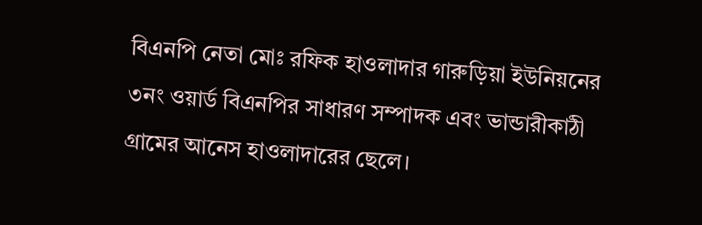বিএনপি নেতা মোঃ রফিক হাওলাদার গারুড়িয়া ইউনিয়নের ৩নং ওয়ার্ড বিএনপির সাধারণ সম্পাদক এবং ভান্ডারীকাঠী গ্রামের আনেস হাওলাদারের ছেলে।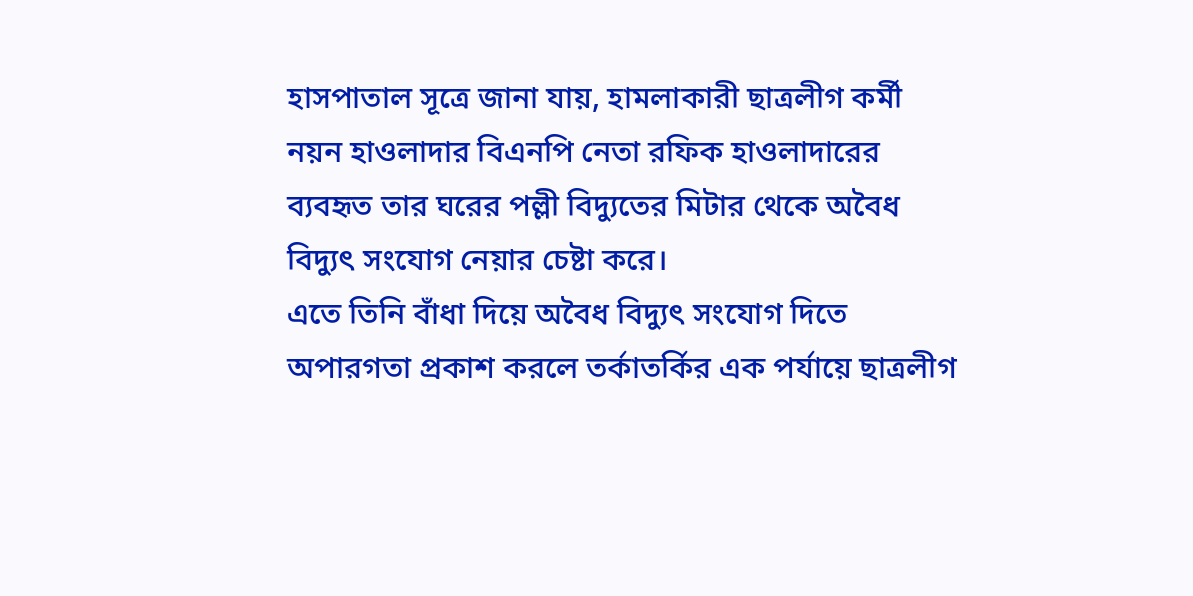হাসপাতাল সূত্রে জানা যায়, হামলাকারী ছাত্রলীগ কর্মী নয়ন হাওলাদার বিএনপি নেতা রফিক হাওলাদারের ব্যবহৃত তার ঘরের পল্লী বিদ্যুতের মিটার থেকে অবৈধ বিদ্যুৎ সংযোগ নেয়ার চেষ্টা করে।
এতে তিনি বাঁধা দিয়ে অবৈধ বিদ্যুৎ সংযোগ দিতে অপারগতা প্রকাশ করলে তর্কাতর্কির এক পর্যায়ে ছাত্রলীগ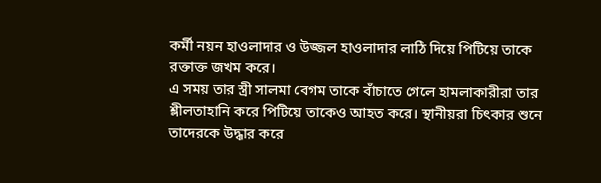কর্মী নয়ন হাওলাদার ও উজ্জল হাওলাদার লাঠি দিয়ে পিটিয়ে তাকে রক্তাক্ত জখম করে।
এ সময় তার স্ত্রী সালমা বেগম তাকে বাঁচাতে গেলে হামলাকারীরা তার শ্লীলতাহানি করে পিটিয়ে তাকেও আহত করে। স্থানীয়রা চিৎকার শুনে তাদেরকে উদ্ধার করে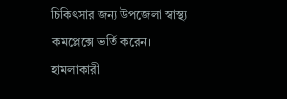চিকিৎসার জন্য উপজেলা স্বাস্থ্য কমপ্লেক্সে ভর্তি করেন।
হামলাকারী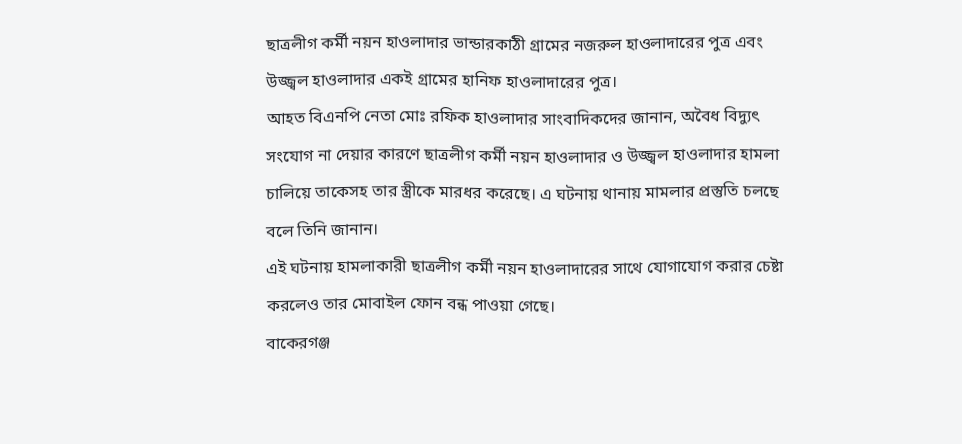ছাত্রলীগ কর্মী নয়ন হাওলাদার ভান্ডারকাঠী গ্রামের নজরুল হাওলাদারের পুত্র এবং উজ্জ্বল হাওলাদার একই গ্রামের হানিফ হাওলাদারের পুত্র।
আহত বিএনপি নেতা মোঃ রফিক হাওলাদার সাংবাদিকদের জানান, অবৈধ বিদ্যুৎ সংযোগ না দেয়ার কারণে ছাত্রলীগ কর্মী নয়ন হাওলাদার ও উজ্জ্বল হাওলাদার হামলা চালিয়ে তাকেসহ তার স্ত্রীকে মারধর করেছে। এ ঘটনায় থানায় মামলার প্রস্তুতি চলছে বলে তিনি জানান।
এই ঘটনায় হামলাকারী ছাত্রলীগ কর্মী নয়ন হাওলাদারের সাথে যোগাযোগ করার চেষ্টা করলেও তার মোবাইল ফোন বন্ধ পাওয়া গেছে।
বাকেরগঞ্জ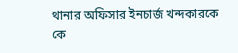থানার অফিসার ইনচার্জ খন্দকারকে কে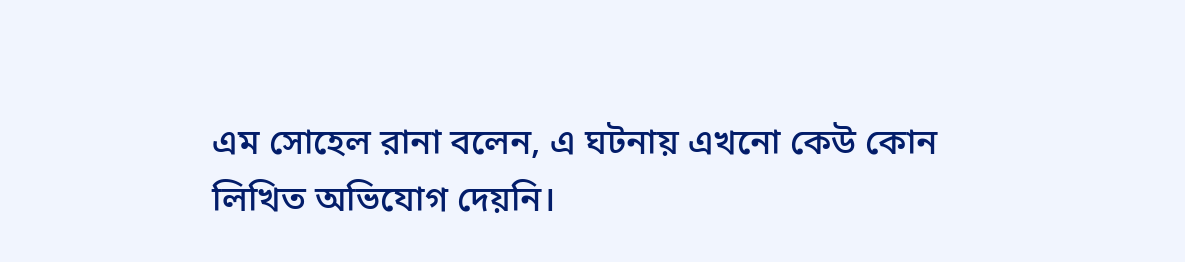এম সোহেল রানা বলেন, এ ঘটনায় এখনো কেউ কোন লিখিত অভিযোগ দেয়নি।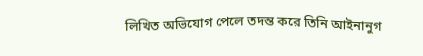লিখিত অভিযোগ পেলে তদন্ত করে তিনি আইনানুগ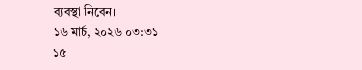ব্যবস্থা নিবেন।
১৬ মার্চ, ২০২৬ ০৩:৩১
১৫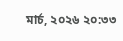মার্চ, ২০২৬ ২০:৩৩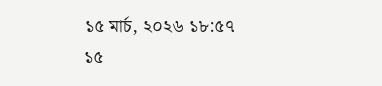১৫ মার্চ, ২০২৬ ১৮:৫৭
১৫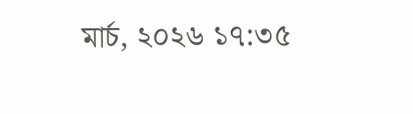মার্চ, ২০২৬ ১৭:৩৫